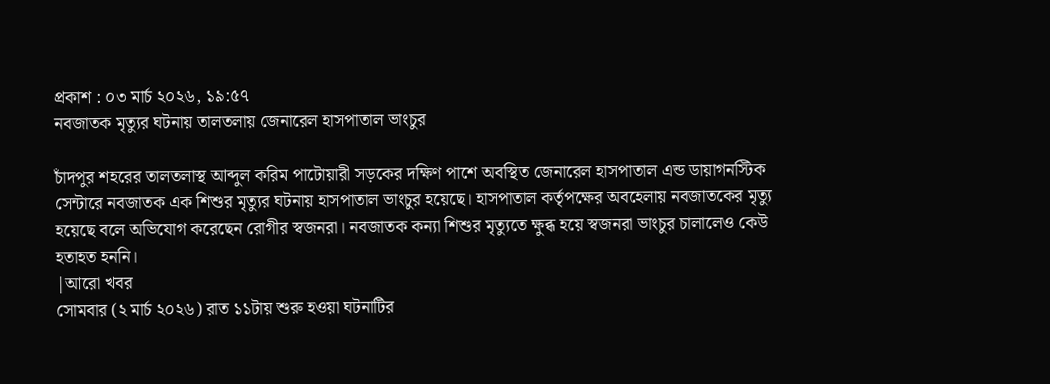প্রকাশ : ০৩ মার্চ ২০২৬, ১৯:৫৭
নবজাতক মৃত্যুর ঘটনায় তালতলায় জেনারেল হাসপাতাল ভাংচুর

চাঁদপুর শহরের তালতলাস্থ আব্দুল করিম পাটোয়ারী সড়কের দক্ষিণ পাশে অবস্থিত জেনারেল হাসপাতাল এন্ড ডায়াগনস্টিক সেন্টারে নবজাতক এক শিশুর মৃত্যুর ঘটনায় হাসপাতাল ভাংচুর হয়েছে। হাসপাতাল কর্তৃপক্ষের অবহেলায় নবজাতকের মৃত্যু হয়েছে বলে অভিযোগ করেছেন রোগীর স্বজনরা। নবজাতক কন্যা শিশুর মৃত্যুতে ক্ষুব্ধ হয়ে স্বজনরা ভাংচুর চালালেও কেউ হতাহত হননি।
|আরো খবর
সোমবার (২ মার্চ ২০২৬) রাত ১১টায় শুরু হওয়া ঘটনাটির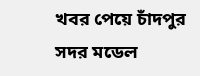খবর পেয়ে চাঁদপুর সদর মডেল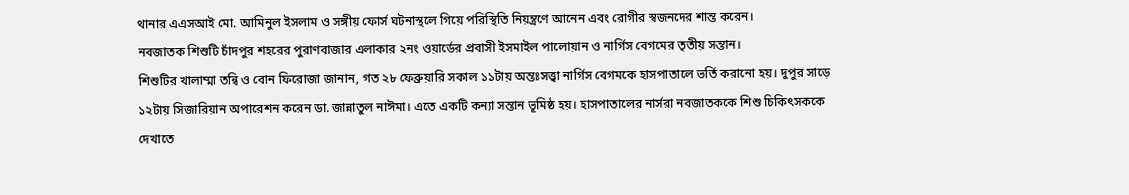থানার এএসআই মো. আমিনুল ইসলাম ও সঙ্গীয় ফোর্স ঘটনাস্থলে গিয়ে পরিস্থিতি নিয়ন্ত্রণে আনেন এবং রোগীর স্বজনদের শান্ত করেন।
নবজাতক শিশুটি চাঁদপুর শহরের পুরাণবাজার এলাকার ২নং ওয়ার্ডের প্রবাসী ইসমাইল পালোয়ান ও নার্গিস বেগমের তৃতীয় সন্তান।
শিশুটির খালাম্মা তন্বি ও বোন ফিরোজা জানান, গত ২৮ ফেব্রুয়ারি সকাল ১১টায় অন্তঃসত্ত্বা নার্গিস বেগমকে হাসপাতালে ভর্তি করানো হয়। দুপুর সাড়ে ১২টায় সিজারিয়ান অপারেশন করেন ডা. জান্নাতুল নাঈমা। এতে একটি কন্যা সন্তান ভূমিষ্ঠ হয়। হাসপাতালের নার্সরা নবজাতককে শিশু চিকিৎসককে দেখাতে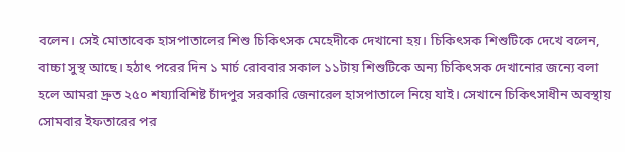বলেন। সেই মোতাবেক হাসপাতালের শিশু চিকিৎসক মেহেদীকে দেখানো হয়। চিকিৎসক শিশুটিকে দেখে বলেন, বাচ্চা সুস্থ আছে। হঠাৎ পরের দিন ১ মার্চ রোববার সকাল ১১টায় শিশুটিকে অন্য চিকিৎসক দেখানোর জন্যে বলা হলে আমরা দ্রুত ২৫০ শয্যাবিশিষ্ট চাঁদপুর সরকারি জেনারেল হাসপাতালে নিয়ে যাই। সেখানে চিকিৎসাধীন অবস্থায় সোমবার ইফতারের পর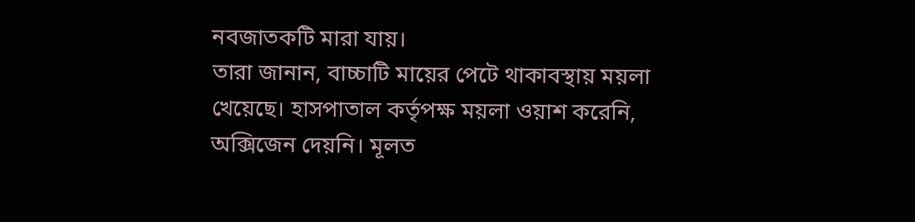নবজাতকটি মারা যায়।
তারা জানান, বাচ্চাটি মায়ের পেটে থাকাবস্থায় ময়লা খেয়েছে। হাসপাতাল কর্তৃপক্ষ ময়লা ওয়াশ করেনি, অক্সিজেন দেয়নি। মূলত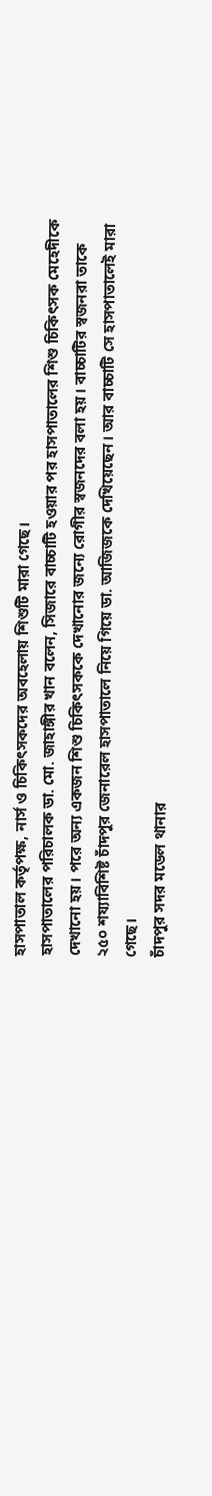হাসপাতাল কর্তৃপক্ষ, নার্স ও চিকিৎসকদের অবহেলায় শিশুটি মারা গেছে।
হাসপাতালের পরিচালক ডা. মো. জাহাঙ্গীর খান বলেন, সিজারে বাচ্চাটি হওয়ার পর হাসপাতালের শিশু চিকিৎসক মেহেদীকে দেখানো হয়। পরে অন্য একজন শিশু চিকিৎসককে দেখানোর জন্যে রোগীর স্বজনদের বলা হয়। বাচ্চাটির স্বজনরা তাকে ২৫০ শয্যাবিশিষ্ট চাঁদপুর জেনারেল হাসপাতালে নিয়ে গিয়ে ডা. আজিজকে দেখিয়েছেন। আর বাচ্চাটি সে হাসপাতালেই মারা গেছে।
চাঁদপুর সদর মডেল থানার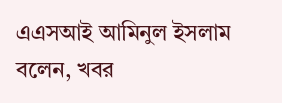এএসআই আমিনুল ইসলাম বলেন, খবর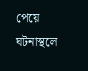পেয়ে ঘটনাস্থলে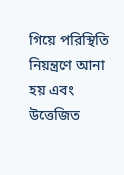গিয়ে পরিস্থিতি নিয়ন্ত্রণে আনা হয় এবং উত্তেজিত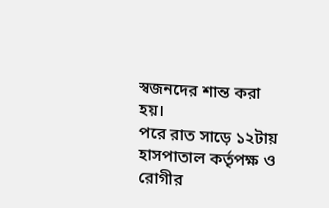স্বজনদের শান্ত করা হয়।
পরে রাত সাড়ে ১২টায় হাসপাতাল কর্তৃপক্ষ ও রোগীর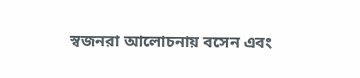স্বজনরা আলোচনায় বসেন এবং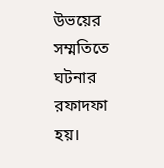উভয়ের সম্মতিতে ঘটনার রফাদফা হয়।